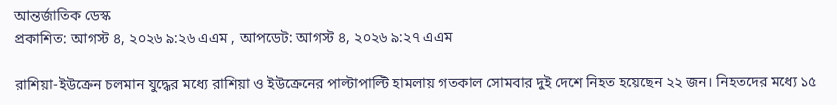আন্তর্জাতিক ডেস্ক
প্রকাশিত: আগস্ট ৪, ২০২৬ ৯:২৬ এএম , আপডেট: আগস্ট ৪, ২০২৬ ৯:২৭ এএম

রাশিয়া-ইউক্রেন চলমান যুদ্ধের মধ্যে রাশিয়া ও ইউক্রেনের পাল্টাপাল্টি হামলায় গতকাল সোমবার দুই দেশে নিহত হয়েছেন ২২ জন। নিহতদের মধ্যে ১৫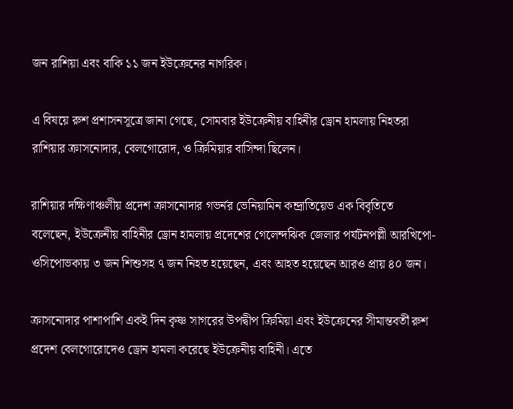জন রাশিয়া এবং বাকি ১১ জন ইউক্রেনের নাগরিক।

এ বিষয়ে রুশ প্রশাসনসূত্রে জানা গেছে, সোমবার ইউক্রেনীয় বাহিনীর ড্রোন হামলায় নিহতরা রাশিয়ার ক্রাসনোদার, বেলগোরোদ, ও ক্রিমিয়ার বাসিন্দা ছিলেন।

রাশিয়ার দক্ষিণাঞ্চলীয় প্রদেশ ক্রাসনোদার গভর্নর ভেনিয়ামিন কন্দ্রাতিয়েভ এক বিবৃতিতে বলেছেন, ইউক্রেনীয় বাহিনীর ড্রোন হামলায় প্রদেশের গেলেন্দঝিক জেলার পর্যটনপল্লী আরখিপো-ওসিপোভকায় ৩ জন শিশুসহ ৭ জন নিহত হয়েছেন, এবং আহত হয়েছেন আরও প্রায় ৪০ জন।

ক্রাসনোদার পাশাপাশি একই দিন কৃষ্ণ সাগরের উপদ্বীপ ক্রিমিয়া এবং ইউক্রেনের সীমান্তবর্তী রুশ প্রদেশ বেলগোরোদেও ড্রোন হামলা করেছে ইউক্রেনীয় বাহিনী। এতে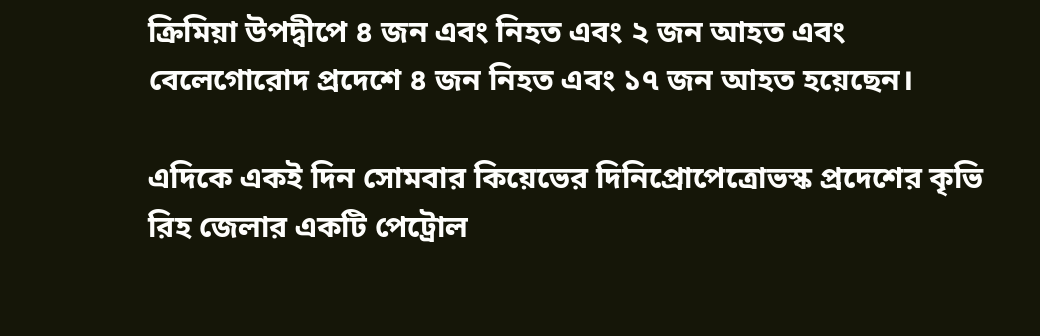ক্রিমিয়া উপদ্বীপে ৪ জন এবং নিহত এবং ২ জন আহত এবং বেলেগোরোদ প্রদেশে ৪ জন নিহত এবং ১৭ জন আহত হয়েছেন।

এদিকে একই দিন সোমবার কিয়েভের দিনিপ্রোপেত্রোভস্ক প্রদেশের কৃভি রিহ জেলার একটি পেট্রোল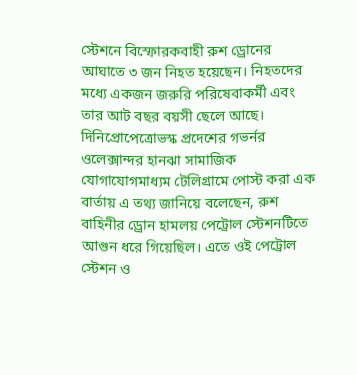স্টেশনে বিস্ফোরকবাহী রুশ ড্রোনের আঘাতে ৩ জন নিহত হয়েছেন। নিহতদের মধ্যে একজন জরুরি পরিষেবাকর্মী এবং তার আট বছর বয়সী ছেলে আছে। দিনিপ্রোপেত্রোভস্ক প্রদেশের গভর্নর ওলেক্সান্দর হানঝা সামাজিক যোগাযোগমাধ্যম টেলিগ্রামে পোস্ট করা এক বার্তায় এ তথ্য জানিয়ে বলেছেন, রুশ বাহিনীর ড্রোন হামলয় পেট্রোল স্টেশনটিতে আগুন ধরে গিয়েছিল। এতে ওই পেট্রোল স্টেশন ও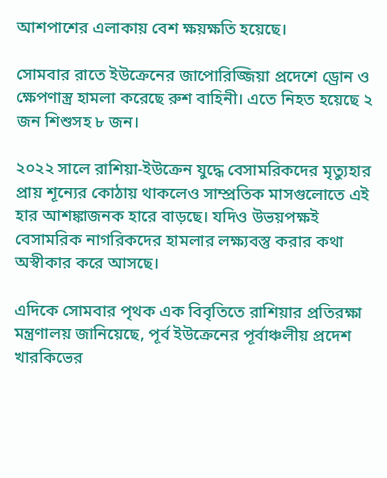আশপাশের এলাকায় বেশ ক্ষয়ক্ষতি হয়েছে।

সোমবার রাতে ইউক্রেনের জাপোরিজ্জিয়া প্রদেশে ড্রোন ও ক্ষেপণাস্ত্র হামলা করেছে রুশ বাহিনী। এতে নিহত হয়েছে ২ জন শিশুসহ ৮ জন।

২০২২ সালে রাশিয়া-ইউক্রেন যুদ্ধে বেসামরিকদের মৃত্যুহার প্রায় শূন্যের কোঠায় থাকলেও সাম্প্রতিক মাসগুলোতে এই হার আশঙ্কাজনক হারে বাড়ছে। যদিও উভয়পক্ষই বেসামরিক নাগরিকদের হামলার লক্ষ্যবস্তু করার কথা অস্বীকার করে আসছে।

এদিকে সোমবার পৃথক এক বিবৃতিতে রাশিয়ার প্রতিরক্ষা মন্ত্রণালয় জানিয়েছে, পূর্ব ইউক্রেনের পূর্বাঞ্চলীয় প্রদেশ খারকিভের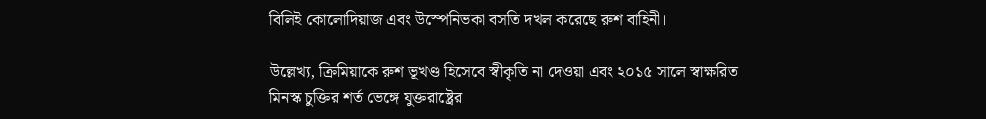বিলিই কোলোদিয়াজ এবং উস্পেনিভকা বসতি দখল করেছে রুশ বাহিনী।

উল্লেখ্য, ক্রিমিয়াকে রুশ ভূখণ্ড হিসেবে স্বীকৃতি না দেওয়া এবং ২০১৫ সালে স্বাক্ষরিত মিনস্ক চুক্তির শর্ত ভেঙ্গে যুক্তরাষ্ট্রের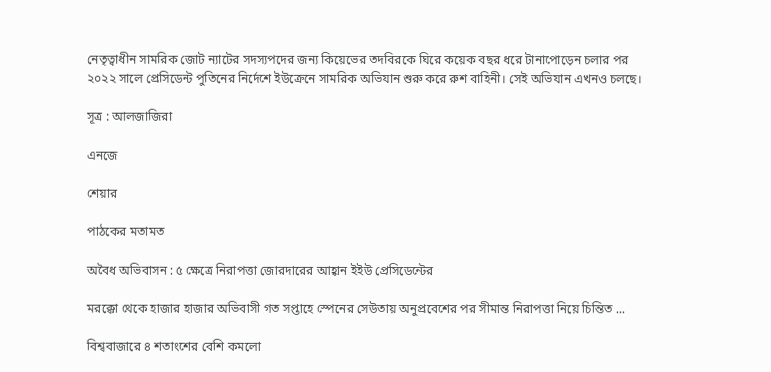নেতৃত্বাধীন সামরিক জোট ন্যাটের সদস্যপদের জন্য কিয়েভের তদবিরকে ঘিরে কয়েক বছর ধরে টানাপোড়েন চলার পর ২০২২ সালে প্রেসিডেন্ট পুতিনের নির্দেশে ইউক্রেনে সামরিক অভিযান শুরু করে রুশ বাহিনী। সেই অভিযান এখনও চলছে।

সূত্র : আলজাজিরা

এনজে

শেয়ার

পাঠকের মতামত

অবৈধ অভিবাসন : ৫ ক্ষেত্রে নিরাপত্তা জোরদারের আহ্বান ইইউ প্রেসিডেন্টের

মরক্কো থেকে হাজার হাজার অভিবাসী গত সপ্তাহে স্পেনের সেউতায় অনুপ্রবেশের পর সীমান্ত নিরাপত্তা নিয়ে চিন্তিত ...

বিশ্ববাজারে ৪ শতাংশের বেশি কমলো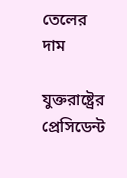তেলের দাম

যুক্তরাষ্ট্রের প্রেসিডেন্ট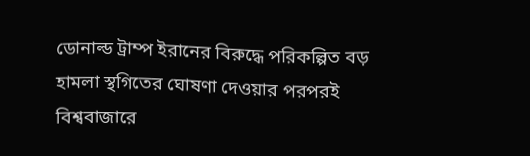ডোনাল্ড ট্রাম্প ইরানের বিরুদ্ধে পরিকল্পিত বড় হামলা স্থগিতের ঘোষণা দেওয়ার পরপরই বিশ্ববাজারে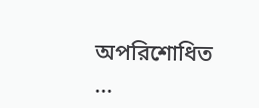অপরিশোধিত ...